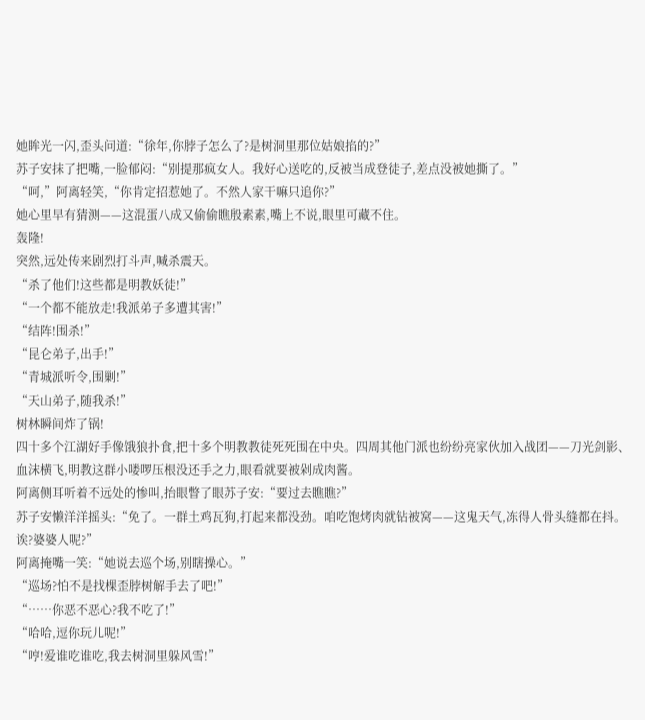她眸光一闪,歪头问道:“徐年,你脖子怎么了?是树洞里那位姑娘掐的?”
苏子安抹了把嘴,一脸郁闷:“别提那疯女人。我好心送吃的,反被当成登徒子,差点没被她撕了。”
“呵,”阿离轻笑,“你肯定招惹她了。不然人家干嘛只追你?”
她心里早有猜测——这混蛋八成又偷偷瞧殷素素,嘴上不说,眼里可藏不住。
轰隆!
突然,远处传来剧烈打斗声,喊杀震天。
“杀了他们!这些都是明教妖徒!”
“一个都不能放走!我派弟子多遭其害!”
“结阵!围杀!”
“昆仑弟子,出手!”
“青城派听令,围剿!”
“天山弟子,随我杀!”
树林瞬间炸了锅!
四十多个江湖好手像饿狼扑食,把十多个明教教徒死死围在中央。四周其他门派也纷纷亮家伙加入战团——刀光剑影、血沫横飞,明教这群小喽啰压根没还手之力,眼看就要被剁成肉酱。
阿离侧耳听着不远处的惨叫,抬眼瞥了眼苏子安:“要过去瞧瞧?”
苏子安懒洋洋摇头:“免了。一群土鸡瓦狗,打起来都没劲。咱吃饱烤肉就钻被窝——这鬼天气,冻得人骨头缝都在抖。诶?婆婆人呢?”
阿离掩嘴一笑:“她说去巡个场,别瞎操心。”
“巡场?怕不是找棵歪脖树解手去了吧!”
“……你恶不恶心?我不吃了!”
“哈哈,逗你玩儿呢!”
“哼!爱谁吃谁吃,我去树洞里躲风雪!”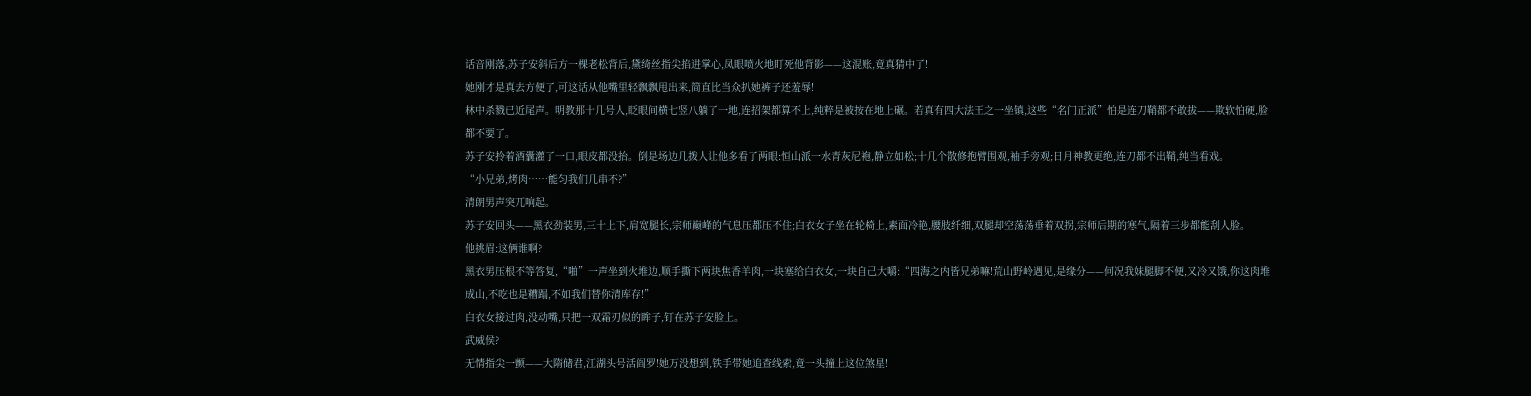话音刚落,苏子安斜后方一棵老松背后,黛绮丝指尖掐进掌心,凤眼喷火地盯死他背影——这混账,竟真猜中了!
她刚才是真去方便了,可这话从他嘴里轻飘飘甩出来,简直比当众扒她裤子还羞辱!
林中杀戮已近尾声。明教那十几号人,眨眼间横七竖八躺了一地,连招架都算不上,纯粹是被按在地上碾。若真有四大法王之一坐镇,这些“名门正派”怕是连刀鞘都不敢拔——欺软怕硬,脸都不要了。
苏子安拎着酒囊灌了一口,眼皮都没抬。倒是场边几拨人让他多看了两眼:恒山派一水青灰尼袍,静立如松;十几个散修抱臂围观,袖手旁观;日月神教更绝,连刀都不出鞘,纯当看戏。
“小兄弟,烤肉……能匀我们几串不?”
清朗男声突兀响起。
苏子安回头——黑衣劲装男,三十上下,肩宽腿长,宗师巅峰的气息压都压不住;白衣女子坐在轮椅上,素面冷艳,腰肢纤细,双腿却空荡荡垂着双拐,宗师后期的寒气,隔着三步都能刮人脸。
他挑眉:这俩谁啊?
黑衣男压根不等答复,“啪”一声坐到火堆边,顺手撕下两块焦香羊肉,一块塞给白衣女,一块自己大嚼:“四海之内皆兄弟嘛!荒山野岭遇见,是缘分——何况我妹腿脚不便,又冷又饿,你这肉堆成山,不吃也是糟蹋,不如我们替你清库存!”
白衣女接过肉,没动嘴,只把一双霜刃似的眸子,钉在苏子安脸上。
武威侯?
无情指尖一颤——大隋储君,江湖头号活阎罗!她万没想到,铁手带她追查线索,竟一头撞上这位煞星!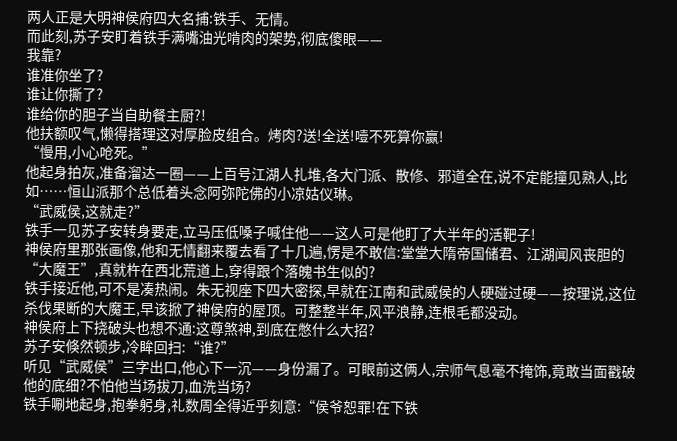两人正是大明神侯府四大名捕:铁手、无情。
而此刻,苏子安盯着铁手满嘴油光啃肉的架势,彻底傻眼——
我靠?
谁准你坐了?
谁让你撕了?
谁给你的胆子当自助餐主厨?!
他扶额叹气,懒得搭理这对厚脸皮组合。烤肉?送!全送!噎不死算你赢!
“慢用,小心呛死。”
他起身拍灰,准备溜达一圈——上百号江湖人扎堆,各大门派、散修、邪道全在,说不定能撞见熟人,比如……恒山派那个总低着头念阿弥陀佛的小凉姑仪琳。
“武威侯,这就走?”
铁手一见苏子安转身要走,立马压低嗓子喊住他——这人可是他盯了大半年的活靶子!
神侯府里那张画像,他和无情翻来覆去看了十几遍,愣是不敢信:堂堂大隋帝国储君、江湖闻风丧胆的“大魔王”,真就杵在西北荒道上,穿得跟个落魄书生似的?
铁手接近他,可不是凑热闹。朱无视座下四大密探,早就在江南和武威侯的人硬碰过硬——按理说,这位杀伐果断的大魔王,早该掀了神侯府的屋顶。可整整半年,风平浪静,连根毛都没动。
神侯府上下挠破头也想不通:这尊煞神,到底在憋什么大招?
苏子安倏然顿步,冷眸回扫:“谁?”
听见“武威侯”三字出口,他心下一沉——身份漏了。可眼前这俩人,宗师气息毫不掩饰,竟敢当面戳破他的底细?不怕他当场拔刀,血洗当场?
铁手唰地起身,抱拳躬身,礼数周全得近乎刻意:“侯爷恕罪!在下铁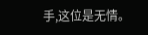手,这位是无情。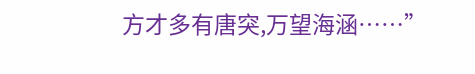方才多有唐突,万望海涵……”